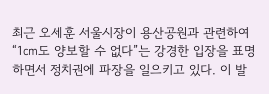최근 오세훈 서울시장이 용산공원과 관련하여 “1㎝도 양보할 수 없다”는 강경한 입장을 표명하면서 정치권에 파장을 일으키고 있다. 이 발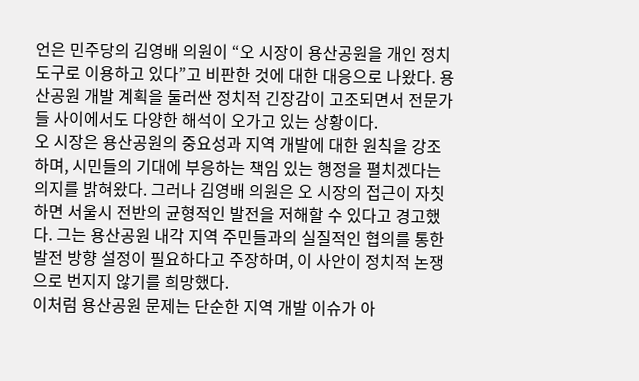언은 민주당의 김영배 의원이 “오 시장이 용산공원을 개인 정치 도구로 이용하고 있다”고 비판한 것에 대한 대응으로 나왔다. 용산공원 개발 계획을 둘러싼 정치적 긴장감이 고조되면서 전문가들 사이에서도 다양한 해석이 오가고 있는 상황이다.
오 시장은 용산공원의 중요성과 지역 개발에 대한 원칙을 강조하며, 시민들의 기대에 부응하는 책임 있는 행정을 펼치겠다는 의지를 밝혀왔다. 그러나 김영배 의원은 오 시장의 접근이 자칫하면 서울시 전반의 균형적인 발전을 저해할 수 있다고 경고했다. 그는 용산공원 내각 지역 주민들과의 실질적인 협의를 통한 발전 방향 설정이 필요하다고 주장하며, 이 사안이 정치적 논쟁으로 번지지 않기를 희망했다.
이처럼 용산공원 문제는 단순한 지역 개발 이슈가 아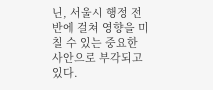닌, 서울시 행정 전반에 걸쳐 영향을 미칠 수 있는 중요한 사안으로 부각되고 있다.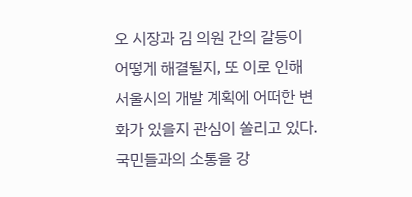오 시장과 김 의원 간의 갈등이 어떻게 해결될지, 또 이로 인해 서울시의 개발 계획에 어떠한 변화가 있을지 관심이 쏠리고 있다. 국민들과의 소통을 강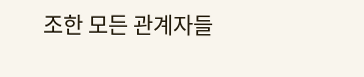조한 모든 관계자들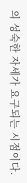의 성숙한 자세가 요구되는 시점이다.